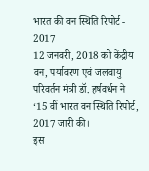भारत की वन स्थिति रिपोर्ट - 2017
12 जनवरी, 2018 को केंद्रीय वन, पर्यावरण एवं जलवायु परिवर्तन मंत्री डॉ. हर्षवर्धन ने ‘15 वीं भारत वन स्थिति रिपोर्ट, 2017 जारी की।
इस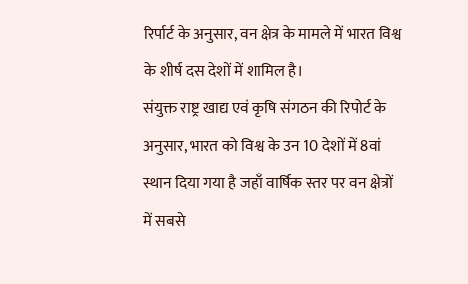रिर्पार्ट के अनुसार, वन क्षेत्र के मामले में भारत विश्व के शीर्ष दस देशों में शामिल है।
संयुक्त राष्ट्र खाद्य एवं कृषि संगठन की रिपोर्ट के अनुसार, भारत को विश्व के उन 10 देशों में 8वां स्थान दिया गया है जहाँ वार्षिक स्तर पर वन क्षेत्रों में सबसे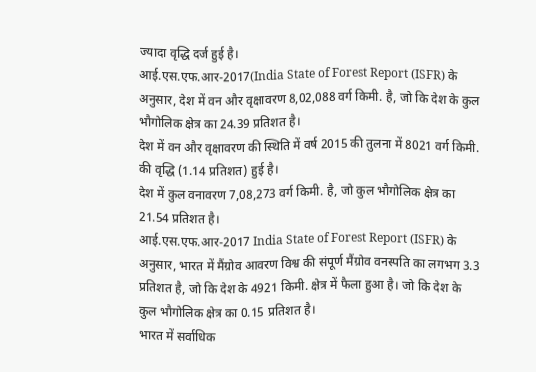ज्यादा वृद्धि दर्ज हुई है।
आई.एस.एफ.आर-2017(India State of Forest Report (ISFR) के अनुसार, देश में वन और वृक्षावरण 8,02,088 वर्ग किमी. है, जो कि देश के कुल भौगोलिक क्षेत्र का 24.39 प्रतिशत है।
देश में वन और वृक्षावरण की स्थिति में वर्ष 2015 की तुलना में 8021 वर्ग किमी. की वृद्धि (1.14 प्रतिशत) हुई है।
देश में कुल वनावरण 7,08,273 वर्ग किमी. है, जो कुल भौगोलिक क्षेत्र का 21.54 प्रतिशत है।
आई.एस.एफ.आर-2017 India State of Forest Report (ISFR) के अनुसार, भारत में मैंग्रोव आवरण विश्व की संपूर्ण मैंग्रोव वनस्पति का लगभग 3.3 प्रतिशत है, जो कि देश के 4921 किमी. क्षेत्र में फैला हुआ है। जो कि देश के कुल भौगोलिक क्षेत्र का 0.15 प्रतिशत है।
भारत में सर्वाधिक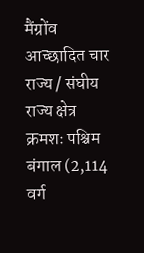मैंग्रोंव आच्छादित चार राज्य / संघीय राज्य क्षेत्र क्रमशः पश्चिम बंगाल (2,114 वर्ग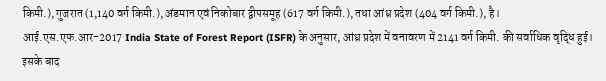किमी.), गुजरात (1,140 वर्ग किमी.), अंडमान एवं निकोबार द्वीपसमूह (617 वर्ग किमी.), तथा आंध्र प्रदेश (404 वर्ग किमी.), है।
आई.एस.एफ.आर-2017 India State of Forest Report (ISFR) के अनुसार, आंध्र प्रदेश में वनावरण में 2141 वर्ग किमी. की सर्वाधिक वृद्धि हुई।
इसके बाद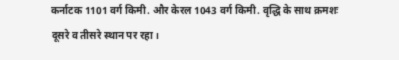कर्नाटक 1101 वर्ग किमी. और केरल 1043 वर्ग किमी. वृद्धि के साथ क्रमशः दूसरे व तीसरे स्थान पर रहा।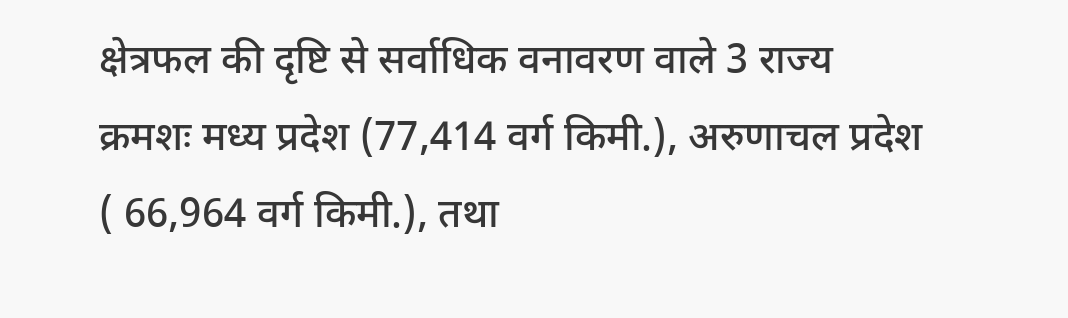क्षेत्रफल की दृष्टि से सर्वाधिक वनावरण वाले 3 राज्य क्रमशः मध्य प्रदेश (77,414 वर्ग किमी.), अरुणाचल प्रदेश ( 66,964 वर्ग किमी.), तथा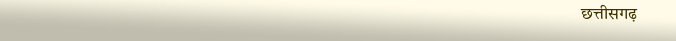छत्तीसगढ़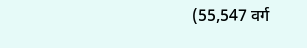(55,547 वर्ग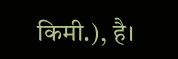किमी.), है।